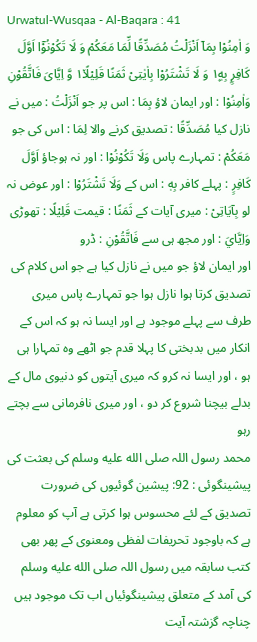Urwatul-Wusqaa - Al-Baqara : 41
وَ اٰمِنُوْا بِمَاۤ اَنْزَلْتُ مُصَدِّقًا لِّمَا مَعَكُمْ وَ لَا تَكُوْنُوْۤا اَوَّلَ كَافِرٍۭ بِهٖ١۪ وَ لَا تَشْتَرُوْا بِاٰیٰتِیْ ثَمَنًا قَلِیْلًا١٘ وَّ اِیَّایَ فَاتَّقُوْنِ
وَاٰمِنُوْا : اور ایمان لاؤ بِمَا : اس پر جو اَنْزَلْتُ : میں نے نازل کیا مُصَدِّقًا : تصدیق کرنے والا لِمَا : اس کی جو مَعَكُمْ : تمہارے پاس وَلَا تَكُوْنُوْا : اور نہ ہوجاؤ اَوَّلَ کَافِرٍ : پہلے کافر بِهٖ : اس کے وَلَا تَشْتَرُوْا : اور عوض نہ لو بِآيَاتِیْ : میری آیات کے ثَمَنًا : قیمت قَلِیْلًا : تھوڑی وَاِيَّايَ : اور مجھ ہی سے فَاتَّقُوْنِ : ڈرو
اور ایمان لاؤ جو میں نے نازل کیا ہے جو اس کلام کی تصدیق کرتا ہوا نازل ہوا جو تمہارے پاس میری طرف سے پہلے موجود ہے اور ایسا نہ ہو کہ اس کے انکار میں بدبختی کا پہلا قدم جو اٹھے وہ تمہارا ہی ہو ، اور ایسا نہ کرو کہ میری آیتوں کو دنیوی مال کے بدلے بیچنا شروع کر دو ، اور میری نافرمانی سے بچتے رہو
محمد رسول اللہ صلى الله عليه وسلم کی بعثت کی پیشینگوئی : 92: پیشین گوئیوں کی ضرورت تصدیق کے لئے محسوس ہوا کرتی ہے آپ کو معلوم ہے کہ باوجود تحریفات لفظی ومعنوی کے پھر بھی کتب سابقہ میں رسول اللہ صلى الله عليه وسلم کی آمد کے متعلق پیشینگوئیاں اب تک موجود ہیں چناچہ گزشتہ آیت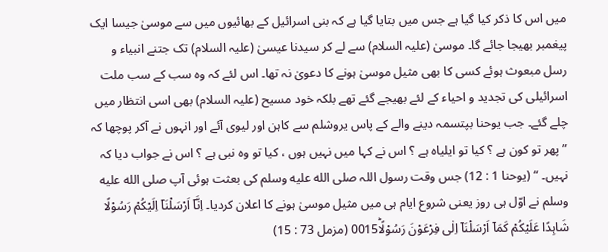میں اس کا ذکر کیا گیا ہے جس میں بتایا گیا ہے کہ بنی اسرائیل کے بھائیوں میں سے موسیٰ جیسا ایک پیغمبر بھیجا جائے گا۔ موسیٰ (علیہ السلام) سے لے کر سیدنا عیسیٰ (علیہ السلام) تک جتنے انبیاء و رسل مبعوث ہوئے کسی کا بھی مثیل موسیٰ ہونے کا دعویٰ نہ تھا۔ اس لئے کہ وہ سب کے سب ملت اسرائیلی کی تجدید و احیاء کے لئے بھیجے گئے تھے بلکہ خود مسیح (علیہ السلام) بھی اسی انتظار میں چلے گئے۔ جب یوحنا بپتسمہ دینے والے کے پاس یروشلم سے کاہن اور لیوی آئے اور انہوں نے آکر پوچھا کہ ” پھر تو کون ہے ؟ کیا تو ایلیاہ ہے ؟ اس نے کہا میں نہیں ہوں ، کیا تو وہ نبی ہے ؟ اس نے جواب دیا کہ نہیں۔ “ (یوحنا 1 : 12) جس وقت رسول اللہ صلى الله عليه وسلم کی بعثت ہوئی آپ صلى الله عليه وسلم نے اوّل ہی روز یعنی شروع ایام ہی میں مثیل موسیٰ ہونے کا اعلان کردیا۔ اِنَّاۤ اَرْسَلْنَاۤ اِلَیْكُمْ رَسُوْلًا شَاہِدًا عَلَیْكُمْ کَمَاۤ اَرْسَلْنَاۤ اِلٰى فِرْعَوْنَ رَسُوْلًاؕ0015 (مزمل 73 : 15)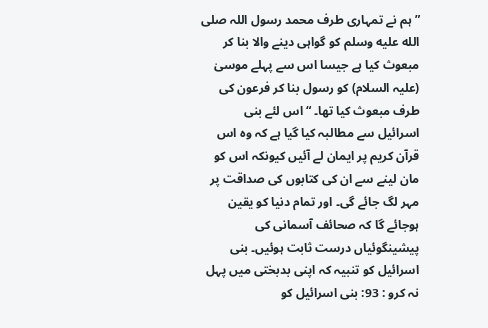” ہم نے تمہاری طرف محمد رسول اللہ صلى الله عليه وسلم کو گواہی دینے والا بنا کر مبعوث کیا ہے جیسا اس سے پہلے موسیٰ (علیہ السلام) کو رسول بنا کر فرعون کی طرف مبعوث کیا تھا۔ “ اس لئے بنی اسرائیل سے مطالبہ کیا گیا ہے کہ وہ اس قرآن کریم پر ایمان لے آئیں کیونکہ اس کو مان لینے سے ان کی کتابوں کی صداقت پر مہر لگ جائے گی۔ اور تمام دنیا کو یقین ہوجائے گا کہ صحائف آسمانی کی پیشینگوئیاں درست ثابت ہوئیں۔ بنی اسرائیل کو تنبیہ کہ اپنی بدبختی میں پہل نہ کرو : 93: بنی اسرائیل کو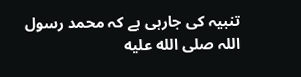تنبیہ کی جارہی ہے کہ محمد رسول اللہ صلى الله عليه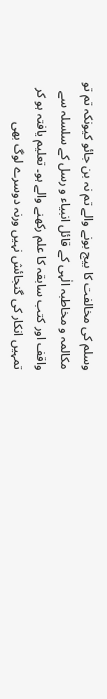وسلم کی مخالفت کا بیج بونے والے تم نہ بن جائو کیونکہ تم تو مکالمہ و مخاطبہ الٰہی کے قائل انبیاء و رسل کے سلسلہ سے واقف اور کتب سابقہ کا علم رکھنے والے ہو۔ تعلیم یافتہ ہو کر تمہیں انکار کی گنجائش نہیں ورنہ دوسرے لوگ بھی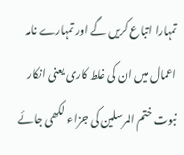تمہارا اتباع کریں گے اور تمہارے نامہ اعمال میں ان کی غلط کاری یعنی انکار نبوت ختم المرسلین کی جزاء لکھی جائے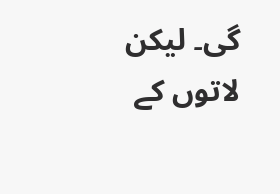گی۔ لیکن لاتوں کے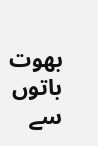بھوت باتوں سے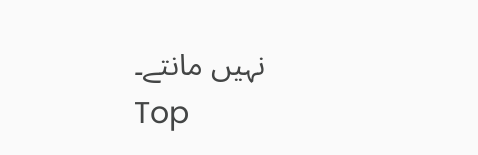نہیں مانتے۔
Top